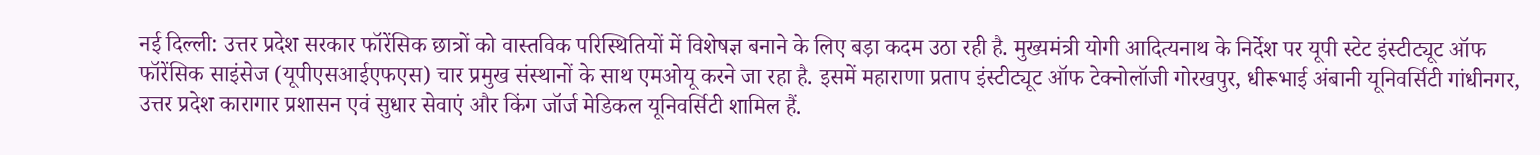नई दिल्ली: उत्तर प्रदेश सरकार फॉरेंसिक छात्रों को वास्तविक परिस्थितियों में विशेषज्ञ बनाने के लिए बड़ा कदम उठा रही है. मुख्यमंत्री योगी आदित्यनाथ के निर्देश पर यूपी स्टेट इंस्टीट्यूट ऑफ फॉरेंसिक साइंसेज (यूपीएसआईएफएस) चार प्रमुख संस्थानों के साथ एमओयू करने जा रहा है. इसमें महाराणा प्रताप इंस्टीट्यूट ऑफ टेक्नोलॉजी गोरखपुर, धीरूभाई अंबानी यूनिवर्सिटी गांधीनगर, उत्तर प्रदेश कारागार प्रशासन एवं सुधार सेवाएं और किंग जॉर्ज मेडिकल यूनिवर्सिटी शामिल हैं.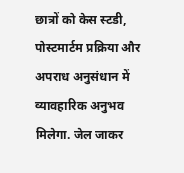छात्रों को केस स्टडी, पोस्टमार्टम प्रक्रिया और अपराध अनुसंधान में व्यावहारिक अनुभव मिलेगा. जेल जाकर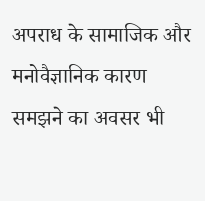अपराध के सामाजिक और मनोवैज्ञानिक कारण समझने का अवसर भी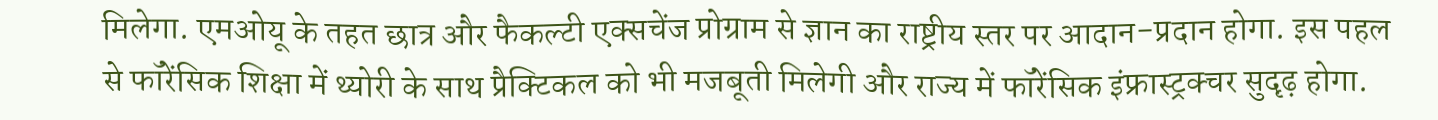मिलेगा. एमओयू के तहत छात्र और फैकल्टी एक्सचेंज प्रोग्राम से ज्ञान का राष्ट्रीय स्तर पर आदान-प्रदान होगा. इस पहल से फॉरेंसिक शिक्षा में थ्योरी के साथ प्रैक्टिकल को भी मजबूती मिलेगी और राज्य में फॉरेंसिक इंफ्रास्ट्रक्चर सुदृढ़ होगा.